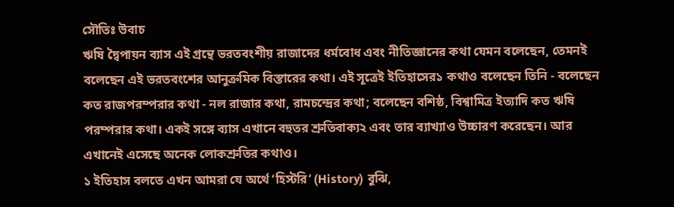সৌতিঃ উবাচ
ঋষি দ্বৈপায়ন ব্যাস এই গ্রন্থে ভরতবংশীয় রাজাদের ধর্মবোধ এবং নীতিজ্ঞানের কথা যেমন বলেছেন, তেমনই বলেছেন এই ভরতবংশের আনুক্রমিক বিস্তারের কথা। এই সূত্রেই ইতিহাসের১ কথাও বলেছেন তিনি - বলেছেন কত রাজপরম্পরার কথা - নল রাজার কথা, রামচন্দ্রের কথা; বলেছেন বশিষ্ঠ, বিশ্বামিত্র ইত্যাদি কত ঋষি পরম্পরার কথা। একই সঙ্গে ব্যাস এখানে বহুতর শ্রুতিবাক্য২ এবং তার ব্যাখ্যাও উচ্চারণ করেছেন। আর এখানেই এসেছে অনেক লোকশ্রুতির কথাও।
১ ইতিহাস বলতে এখন আমরা যে অর্থে ‘হিস্টরি’ (History) বুঝি,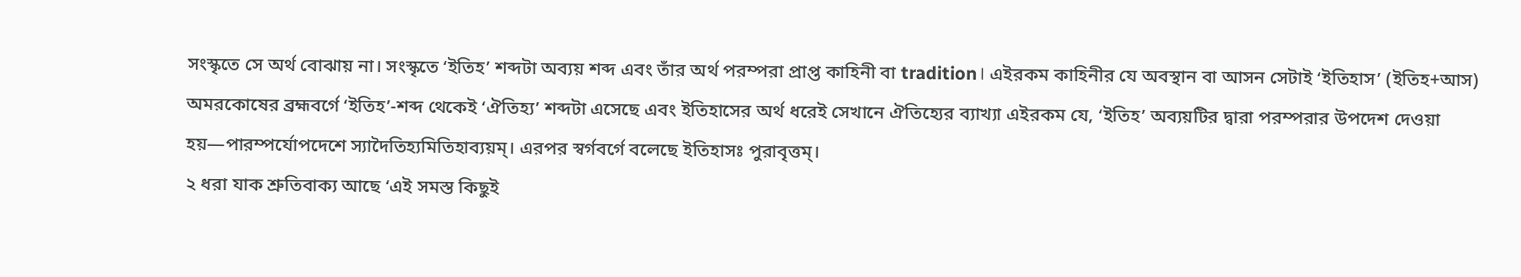সংস্কৃতে সে অর্থ বোঝায় না। সংস্কৃতে ‘ইতিহ’ শব্দটা অব্যয় শব্দ এবং তাঁর অর্থ পরম্পরা প্রাপ্ত কাহিনী বা tradition। এইরকম কাহিনীর যে অবস্থান বা আসন সেটাই ‘ইতিহাস’ (ইতিহ+আস) অমরকোষের ব্রহ্মবর্গে ‘ইতিহ’-শব্দ থেকেই ‘ঐতিহ্য’ শব্দটা এসেছে এবং ইতিহাসের অর্থ ধরেই সেখানে ঐতিহ্যের ব্যাখ্যা এইরকম যে, ‘ইতিহ’ অব্যয়টির দ্বারা পরম্পরার উপদেশ দেওয়া হয়—পারম্পর্যোপদেশে স্যাদৈতিহ্যমিতিহাব্যয়ম্। এরপর স্বর্গবর্গে বলেছে ইতিহাসঃ পুরাবৃত্তম্।
২ ধরা যাক শ্রুতিবাক্য আছে ‘এই সমস্ত কিছুই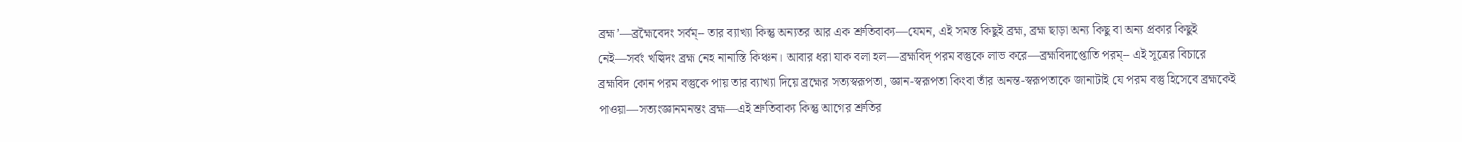ব্রহ্ম’—ব্রহ্মৈবেদং সর্বম্-- তার ব্যাখ্যা কিন্তু অন্যতর আর এক শ্রুতিবাক্য—যেমন, এই সমস্ত কিছুই ব্রহ্ম, ব্রহ্ম ছাড়া অন্য কিছু বা অন্য প্রকার কিছুই নেই—সর্বং খল্বিদং ব্রহ্ম নেহ নানাস্তি কিঞ্চন। আবার ধরা যাক বলা হল—ব্রহ্মবিদ্ পরম বস্তুকে লাভ করে—ব্রহ্মবিদাপ্তোতি পরম্-- এই সূত্রের বিচারে ব্রহ্মবিদ কোন পরম বস্তুকে পায় তার ব্যাখ্যা দিয়ে ব্রহ্মের সত্যস্বরূপতা, জ্ঞান-স্বরূপতা কিংবা তাঁর অনন্ত-স্বরূপতাকে জানাটাই যে পরম বস্তু হিসেবে ব্রহ্মকেই পাওয়া—সত্যংজ্ঞানমনন্তং ব্রহ্ম—এই শ্রুতিবাক্য কিন্তু আগের শ্রুতির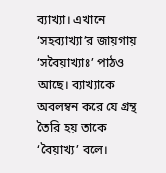ব্যাখ্যা। এখানে ‘সহব্যাখ্যা’র জায়গায় ‘সবৈয়াখ্যাঃ’ পাঠও আছে। ব্যাখ্যাকে অবলম্বন করে যে গ্রন্থ তৈরি হয় তাকে ‘বৈয়াখ্য’ বলে।